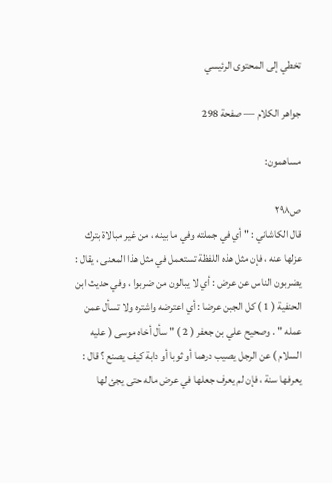تخطي إلى المحتوى الرئيسي

جواهر الكلام — صفحة 298

مساهمون:

ص٢٩٨
قال الكاشاني : " أي في جملته وفي ما بينه ، من غير مبالاة بترك عزلها عنه ، فإن مثل هذه اللفظة تستعمل في مثل هذا المعنى ، يقال : يضربون الناس عن عرض : أي لا يبالون من ضربوا ، وفي حديث ابن الحنفية ( 1 ) كل الجبن عرضا : أي اعترضه واشتره ولا تسأل عمن عمله " . وصحيح علي بن جعفر ( 2 ) " سأل أخاه موسى ( عليه السلام ) عن الرجل يصيب درهما أو ثوبا أو دابة كيف يصنع ؟ قال : يعرفها سنة ، فإن لم يعرف جعلها في عرض ماله حتى يجئ لها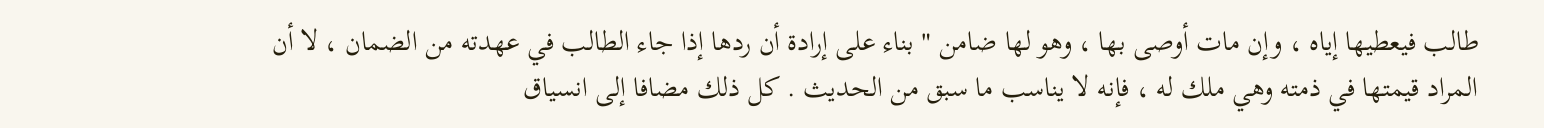طالب فيعطيها إياه ، وإن مات أوصى بها ، وهو لها ضامن " بناء على إرادة أن ردها إذا جاء الطالب في عهدته من الضمان ، لا أن المراد قيمتها في ذمته وهي ملك له ، فإنه لا يناسب ما سبق من الحديث . كل ذلك مضافا إلى انسياق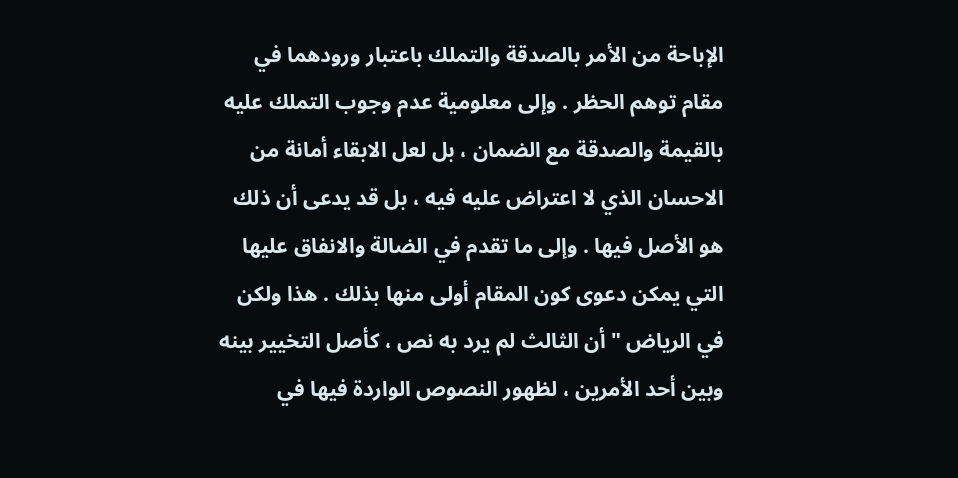الإباحة من الأمر بالصدقة والتملك باعتبار ورودهما في مقام توهم الحظر . وإلى معلومية عدم وجوب التملك عليه بالقيمة والصدقة مع الضمان ، بل لعل الابقاء أمانة من الاحسان الذي لا اعتراض عليه فيه ، بل قد يدعى أن ذلك هو الأصل فيها . وإلى ما تقدم في الضالة والانفاق عليها التي يمكن دعوى كون المقام أولى منها بذلك . هذا ولكن في الرياض " أن الثالث لم يرد به نص ، كأصل التخيير بينه وبين أحد الأمرين ، لظهور النصوص الواردة فيها في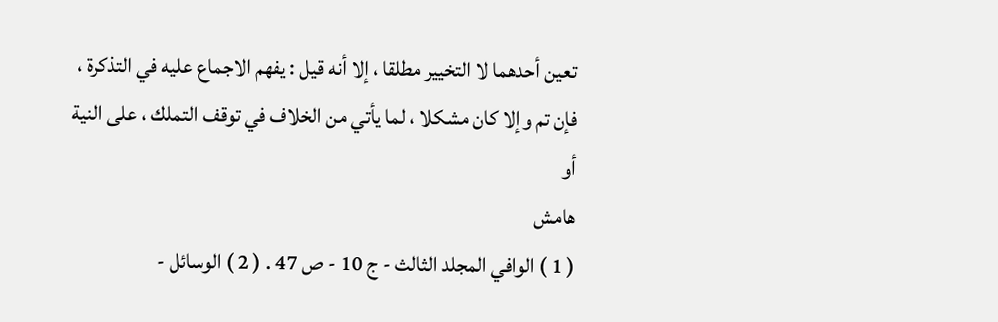تعين أحدهما لا التخيير مطلقا ، إلا أنه قيل : يفهم الاجماع عليه في التذكرة ، فإن تم وإلا كان مشكلا ، لما يأتي من الخلاف في توقف التملك ، على النية أو
هامش
( 1 ) الوافي المجلد الثالث - ج 10 - ص 47 . ( 2 ) الوسائل -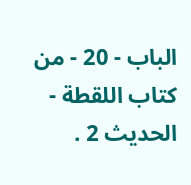الباب - 20 - من كتاب اللقطة - الحديث 2 .